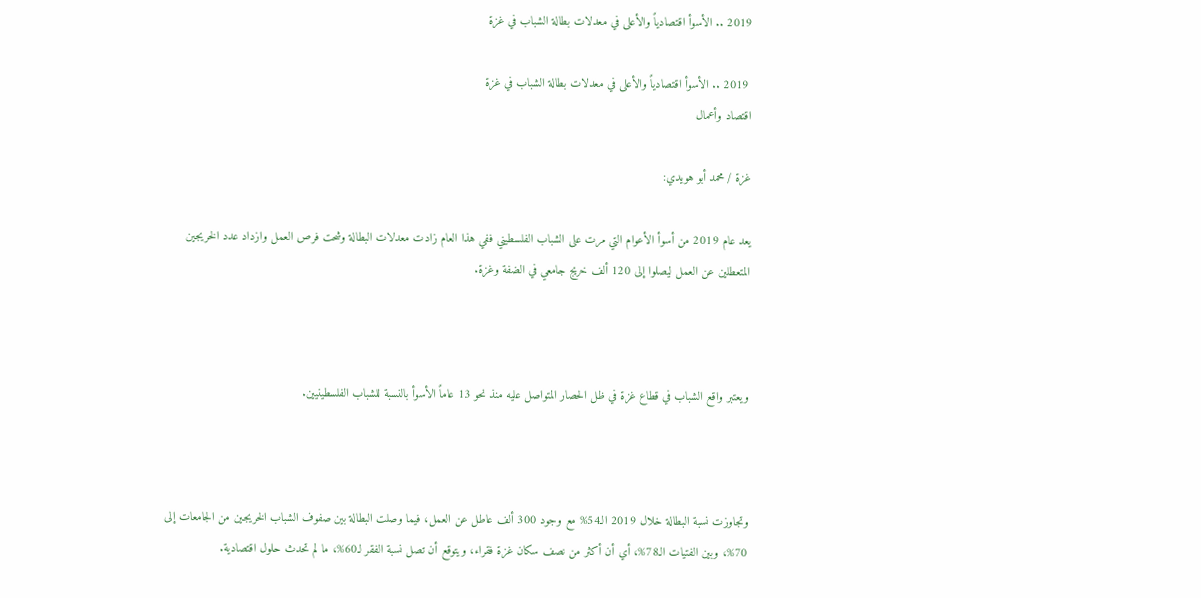2019 .. الأسوأ اقتصادياً والأعلى في معدلات بطالة الشباب في غزة

 2019 .. الأسوأ اقتصادياً والأعلى في معدلات بطالة الشباب في غزة
اقتصاد وأعمال

غزة / محمد أبو هويدي:

يعد عام 2019 من أسوأ الأعوام التي مرت على الشباب الفلسطيني ففي هذا العام زادت معدلات البطالة وشحت فرص العمل وازداد عدد الخريجين المتعطلين عن العمل ليصلوا إلى 120 ألف خريج جامعي في الضفة وغزة.



ويعتبر واقع الشباب في قطاع غزة في ظل الحصار المتواصل عليه منذ نحو 13 عاماً الأسوأ بالنسبة للشباب الفلسطينيين.



وتجاوزت نسبة البطالة خلال 2019 الـ54% مع وجود 300 ألف عاطل عن العمل، فيما وصلت البطالة بين صفوف الشباب الخريجين من الجامعات إلى 70%، وبين الفتيات الـ78%، أي أن أكثر من نصف سكان غزة فقراء، ويتوقع أن تصل نسبة الفقر لـ60%، ما لم تحدث حلول اقتصادية.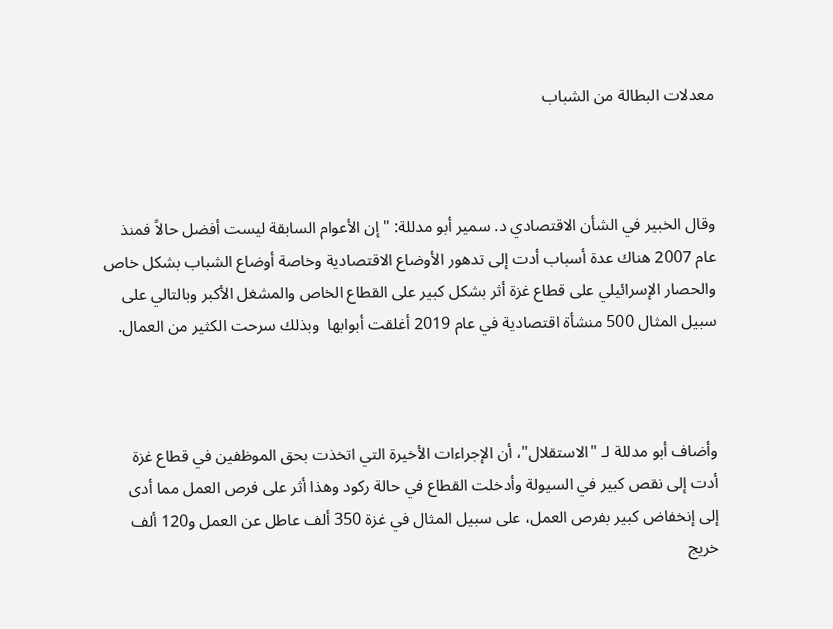معدلات البطالة من الشباب



وقال الخبير في الشأن الاقتصادي د. سمير أبو مدللة: "إن الأعوام السابقة ليست أفضل حالاً فمنذ عام 2007 هناك عدة أسباب أدت إلى تدهور الأوضاع الاقتصادية وخاصة أوضاع الشباب بشكل خاص والحصار الإسرائيلي على قطاع غزة أثر بشكل كبير على القطاع الخاص والمشغل الأكبر وبالتالي على سبيل المثال 500 منشأة اقتصادية في عام 2019 أغلقت أبوابها  وبذلك سرحت الكثير من العمال.



وأضاف أبو مدللة لـ "الاستقلال"، أن الإجراءات الأخيرة التي اتخذت بحق الموظفين في قطاع غزة أدت إلى نقص كبير في السيولة وأدخلت القطاع في حالة ركود وهذا أثر على فرص العمل مما أدى إلى إنخفاض كبير بفرص العمل، على سبيل المثال في غزة 350 ألف عاطل عن العمل و120 ألف خريج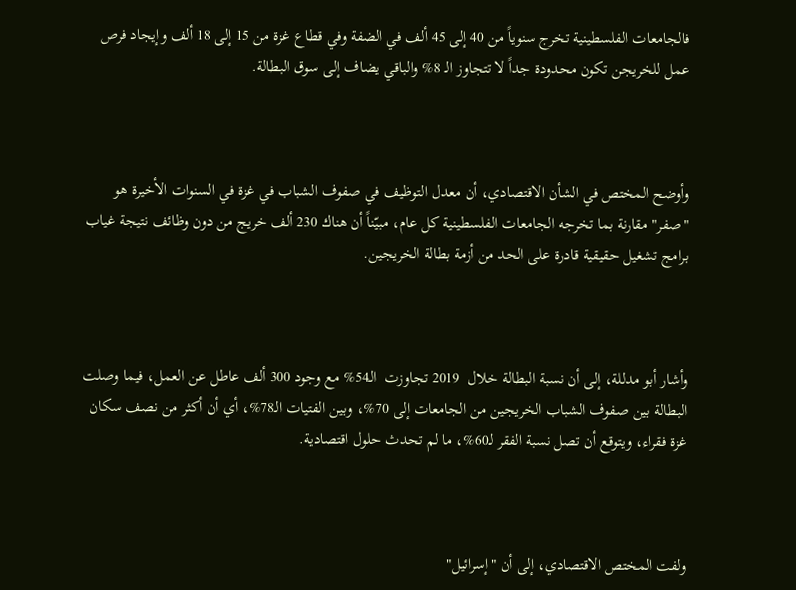فالجامعات الفلسطينية تخرج سنوياً من 40 إلى 45 ألف في الضفة وفي قطاع غزة من 15 إلى 18 ألف وإيجاد فرص عمل للخريجن تكون محدودة جداً لا تتجاوز الـ 8% والباقي يضاف إلى سوق البطالة.



وأوضح المختص في الشأن الاقتصادي، أن معدل التوظيف في صفوف الشباب في غزة في السنوات الأخيرة هو "صفر" مقارنة بما تخرجه الجامعات الفلسطينية كل عام، مبيّناً أن هناك 230 ألف خريج من دون وظائف نتيجة غياب برامج تشغيل حقيقية قادرة على الحد من أزمة بطالة الخريجين.



وأشار أبو مدللة، إلى أن نسبة البطالة خلال  2019 تجاوزت  الـ54% مع وجود 300 ألف عاطل عن العمل، فيما وصلت البطالة بين صفوف الشباب الخريجين من الجامعات إلى 70%، وبين الفتيات الـ78%، أي أن أكثر من نصف سكان غزة فقراء، ويتوقع أن تصل نسبة الفقر لـ60%، ما لم تحدث حلول اقتصادية.



ولفت المختص الاقتصادي، إلى أن "إسرائيل"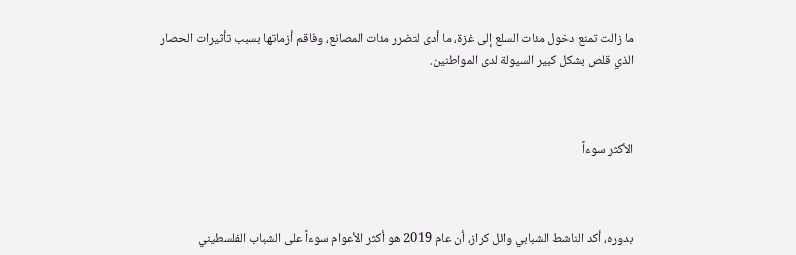ما زالت تمنع دخول مئات السلع إلى غزة، ما أدى لتضرر مئات المصانع، وفاقم أزماتها بسبب تأثيرات الحصار الذي قلص بشكل كبير السيولة لدى المواطنين.



الأكثر سوءاً



بدوره، أكد الناشط الشبابي وائل كراز، أن عام 2019 هو أكثر الأعوام سوءاً على الشباب الفلسطيني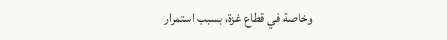وخاصة في قطاع غزة، بسبب استمرار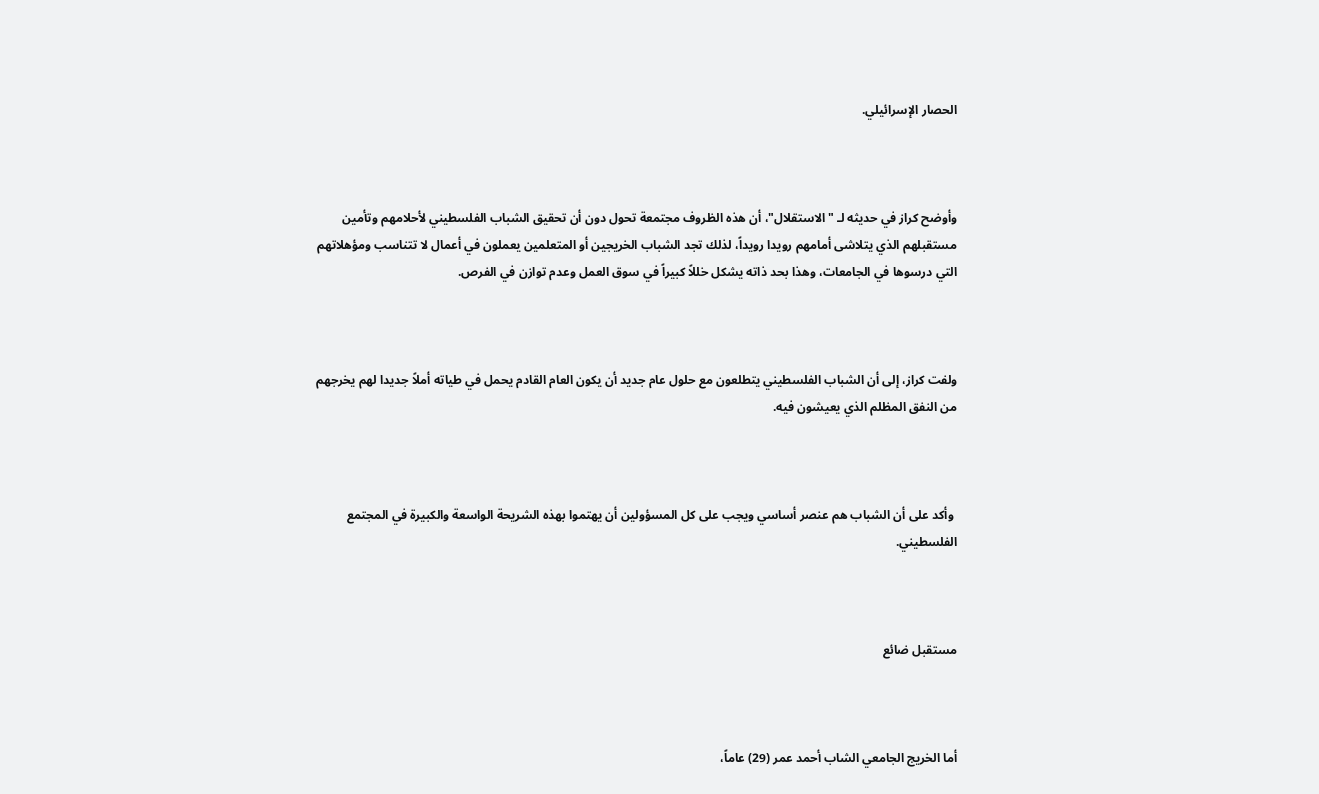الحصار الإسرائيلي.



وأوضح كراز في حديثه لـ "الاستقلال"، أن هذه الظروف مجتمعة تحول دون أن تحقيق الشباب الفلسطيني لأحلامهم وتأمين مستقبلهم الذي يتلاشى أمامهم رويدا رويداً، لذلك تجد الشباب الخريجين أو المتعلمين يعملون في أعمال لا تتناسب ومؤهلاتهم التي درسوها في الجامعات، وهذا بحد ذاته يشكل خللاً كبيراً في سوق العمل وعدم توازن في الفرص.



ولفت كراز، إلى أن الشباب الفلسطيني يتطلعون مع حلول عام جديد أن يكون العام القادم يحمل في طياته أملاً جديدا لهم يخرجهم من النفق المظلم الذي يعيشون فيه.



 وأكد على أن الشباب هم عنصر أساسي ويجب على كل المسؤولين أن يهتموا بهذه الشريحة الواسعة والكبيرة في المجتمع الفلسطيني.



مستقبل ضائع



أما الخريج الجامعي الشاب أحمد عمر (29) عاماً،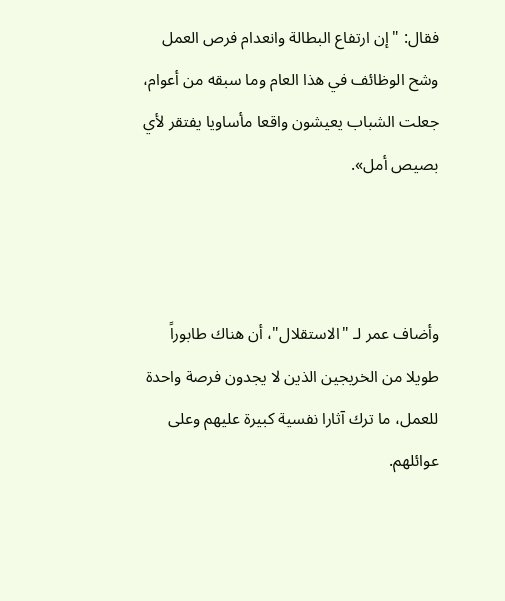فقال: "إن ارتفاع البطالة وانعدام فرص العمل وشح الوظائف في هذا العام وما سبقه من أعوام، جعلت الشباب يعيشون واقعا مأساويا يفتقر لأي بصيص أمل».



وأضاف عمر لـ "الاستقلال"، أن هناك طابوراً طويلا من الخريجين الذين لا يجدون فرصة واحدة للعمل، ما ترك آثارا نفسية كبيرة عليهم وعلى عوائلهم.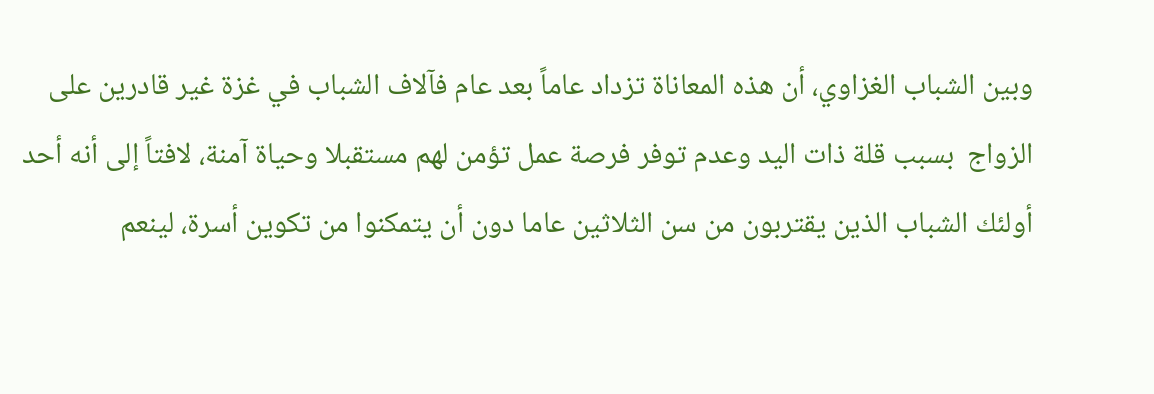وبين الشباب الغزاوي، أن هذه المعاناة تزداد عاماً بعد عام فآلاف الشباب في غزة غير قادرين على الزواج  بسبب قلة ذات اليد وعدم توفر فرصة عمل تؤمن لهم مستقبلا وحياة آمنة، لافتاً إلى أنه أحد أولئك الشباب الذين يقتربون من سن الثلاثين عاما دون أن يتمكنوا من تكوين أسرة، لينعم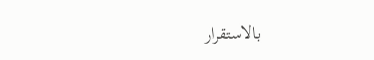بالاستقرار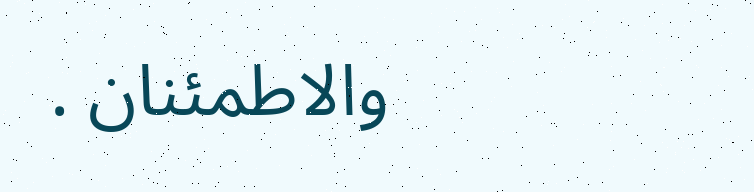والاطمئنان .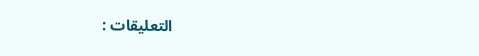التعليقات :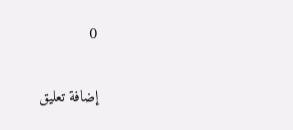0

إضافة تعليق